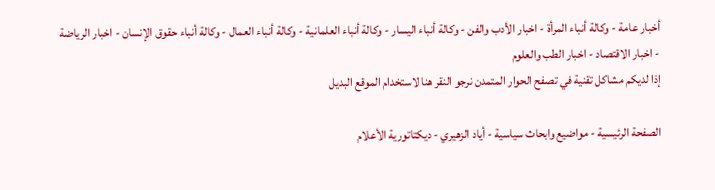أخبار عامة - وكالة أنباء المرأة - اخبار الأدب والفن - وكالة أنباء اليسار - وكالة أنباء العلمانية - وكالة أنباء العمال - وكالة أنباء حقوق الإنسان - اخبار الرياضة - اخبار الاقتصاد - اخبار الطب والعلوم
إذا لديكم مشاكل تقنية في تصفح الحوار المتمدن نرجو النقر هنا لاستخدام الموقع البديل

الصفحة الرئيسية - مواضيع وابحاث سياسية - أياد الزهيري - ديكتاتورية الأعلام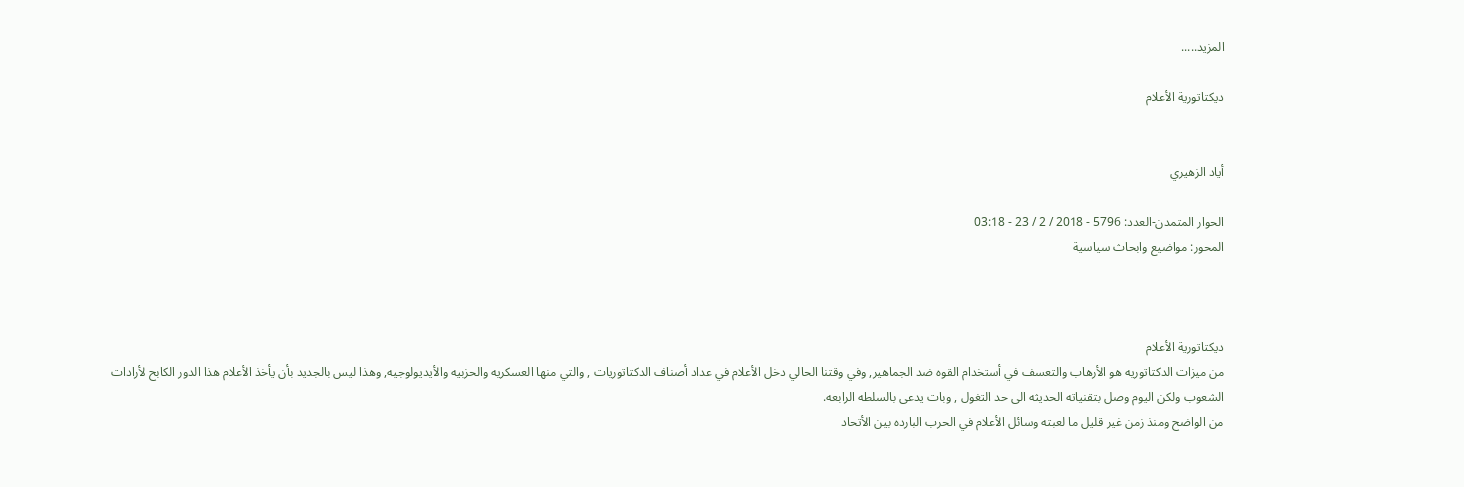المزيد.....

ديكتاتورية الأعلام


أياد الزهيري

الحوار المتمدن-العدد: 5796 - 2018 / 2 / 23 - 03:18
المحور: مواضيع وابحاث سياسية



ديكتاتورية الأعلام
من ميزات الدكتاتوريه هو الأرهاب والتعسف في أستخدام القوه ضد الجماهير, وفي وقتنا الحالي دخل الأعلام في عداد أصناف الدكتاتوريات , والتي منها العسكريه والحزبيه والأيديولوجيه, وهذا ليس بالجديد بأن يأخذ الأعلام هذا الدور الكابح لأرادات الشعوب ولكن اليوم وصل بتقنياته الحديثه الى حد التغول , وبات يدعى بالسلطه الرابعه.
من الواضح ومنذ زمن غير قليل ما لعبته وسائل الأعلام في الحرب البارده بين الأتحاد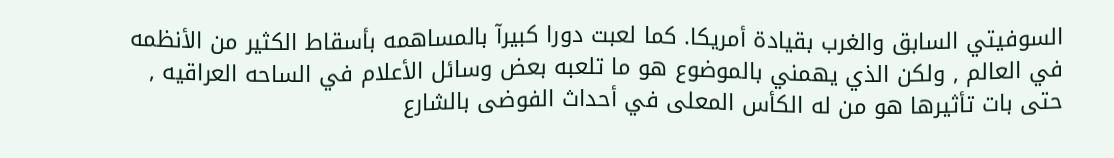السوفيتي السابق والغرب بقيادة أمريكا. كما لعبت دورا كبيرآ بالمساهمه بأسقاط الكثير من الأنظمه في العالم , ولكن الذي يهمني بالموضوع هو ما تلعبه بعض وسائل الأعلام في الساحه العراقيه , حتى بات تأثيرها هو من له الكأس المعلى في أحداث الفوضى بالشارع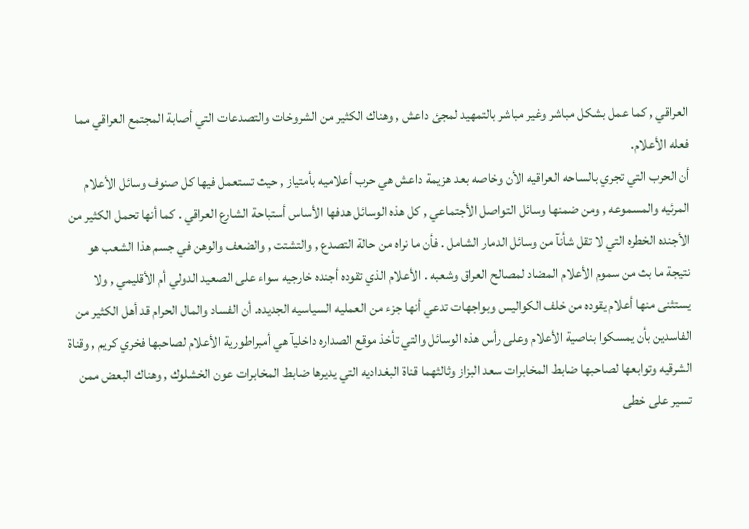العراقي , كما عمل بشكل مباشر وغير مباشر بالتمهيد لمجئ داعش , وهناك الكثير من الشروخات والتصدعات التي أصابة المجتمع العراقي مما فعله الأعلام.
أن الحرب التي تجري بالساحه العراقيه الأن وخاصه بعد هزيمة داعش هي حرب أعلاميه بأمتياز , حيث تستعمل فيها كل صنوف وسائل الأعلام المرئيه والمسموعه , ومن ضمنها وسائل التواصل الأجتماعي , كل هذه الوسائل هدفها الأساس أستباحة الشارع العراقي . كما أنها تحمل الكثير من الأجنده الخطره التي لا تقل شأنآ من وسائل الدمار الشامل . فأن ما نراه من حالة التصدع , والتشتت , والضعف والوهن في جسم هذا الشعب هو نتيجة ما بث من سموم الأعلام المضاد لمصالح العراق وشعبه . الأعلام الذي تقوده أجنده خارجيه سواء على الصعيد الدولي أم الأقليمي , ولا يستثنى منها أعلام يقوده من خلف الكواليس وبواجهات تدعي أنها جزء من العمليه السياسيه الجديده. أن الفساد والمال الحرام قد أهل الكثير من الفاسدين بأن يمسكوا بناصية الأعلام وعلى رأس هذه الوسائل والتي تأخذ موقع الصداره داخليآ هي أمبراطورية الأعلام لصاحبها فخري كريم , وقناة الشرقيه وتوابعها لصاحبها ضابط المخابرات سعد البزاز وثالثهما قناة البغداديه التي يديرها ضابط المخابرات عون الخشلوك , وهناك البعض ممن تسير على خطى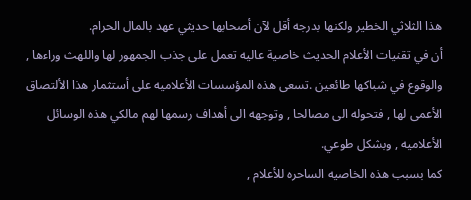هذا الثلاثي الخطير ولكنها بدرجه أقل لآن أصحابها حديثي عهد بالمال الحرام.
أن في تقنيات الأعلام الحديث خاصية عاليه تعمل على جذب الجمهور لها واللهث وراءها , والوقوع في شباكها طائعين .تسعى هذه المؤسسات الأعلاميه على أستثمار هذا الألتصاق الأعمى لها , فتحوله الى مصالحا , وتوجهه الى أهداف رسمها لهم مالكي هذه الوسائل الأعلاميه , وبشكل طوعي.
كما بسبب هذه الخاصيه الساحره للأعلام ,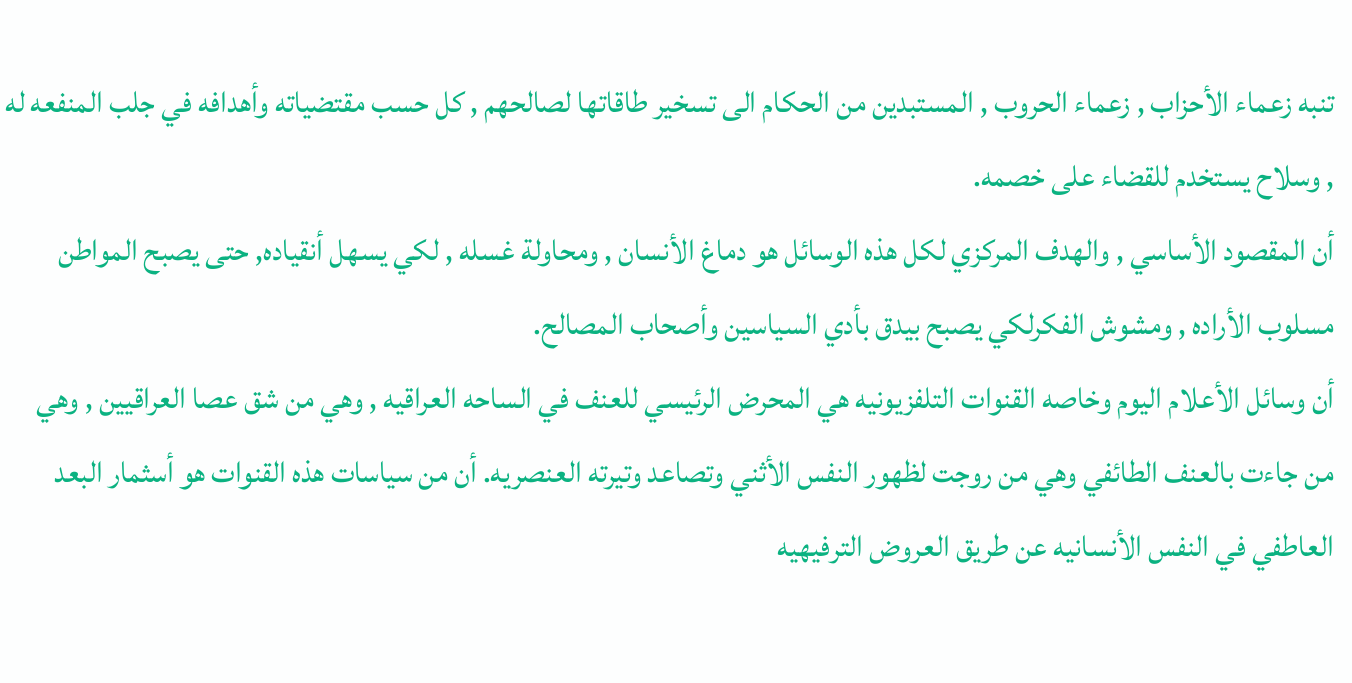تنبه زعماء الأحزاب , زعماء الحروب , المستبدين من الحكام الى تسخير طاقاتها لصالحهم , كل حسب مقتضياته وأهدافه في جلب المنفعه له , وسلاح يستخدم للقضاء على خصمه.
أن المقصود الأساسي , والهدف المركزي لكل هذه الوسائل هو دماغ الأنسان , ومحاولة غسله , لكي يسهل أنقياده, حتى يصبح المواطن مسلوب الأراده , ومشوش الفكرلكي يصبح بيدق بأدي السياسين وأصحاب المصالح.
أن وسائل الأعلام اليوم وخاصه القنوات التلفزيونيه هي المحرض الرئيسي للعنف في الساحه العراقيه , وهي من شق عصا العراقيين , وهي من جاءت بالعنف الطائفي وهي من روجت لظهور النفس الأثني وتصاعد وتيرته العنصريه. أن من سياسات هذه القنوات هو أسثمار البعد العاطفي في النفس الأنسانيه عن طريق العروض الترفيهيه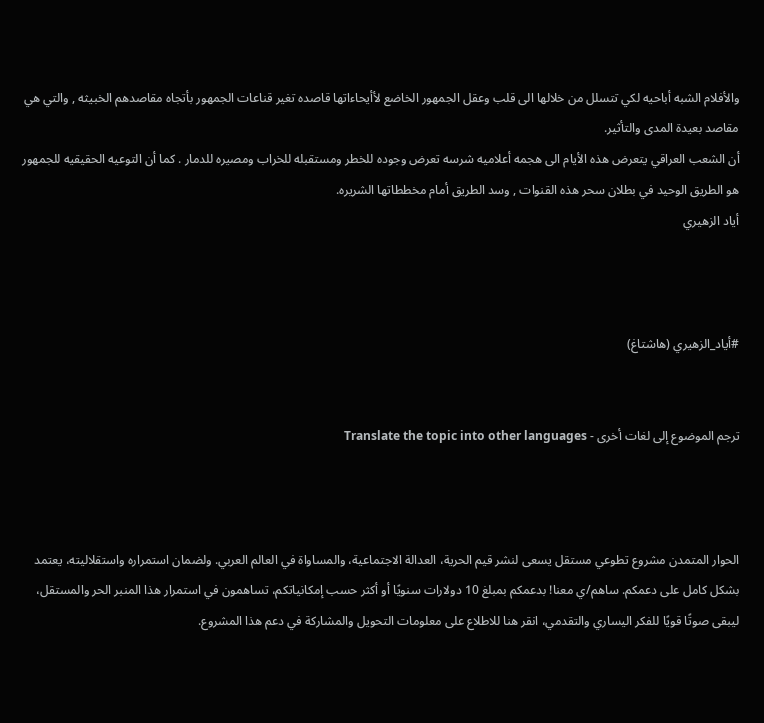والأفلام الشبه أباحيه لكي تتسلل من خلالها الى قلب وعقل الجمهور الخاضع لأأيحاءاتها قاصده تغير قناعات الجمهور بأتجاه مقاصدهم الخبيثه , والتي هي مقاصد بعيدة المدى والتأثير.
أن الشعب العراقي يتعرض هذه الأيام الى هجمه أعلاميه شرسه تعرض وجوده للخطر ومستقبله للخراب ومصيره للدمار . كما أن التوعيه الحقيقيه للجمهور هو الطريق الوحيد في بطلان سحر هذه القنوات , وسد الطريق أمام مخططاتها الشريره.
أياد الزهيري



#أياد_الزهيري (هاشتاغ)


ترجم الموضوع إلى لغات أخرى - Translate the topic into other languages



الحوار المتمدن مشروع تطوعي مستقل يسعى لنشر قيم الحرية، العدالة الاجتماعية، والمساواة في العالم العربي. ولضمان استمراره واستقلاليته، يعتمد بشكل كامل على دعمكم. ساهم/ي معنا! بدعمكم بمبلغ 10 دولارات سنويًا أو أكثر حسب إمكانياتكم، تساهمون في استمرار هذا المنبر الحر والمستقل، ليبقى صوتًا قويًا للفكر اليساري والتقدمي، انقر هنا للاطلاع على معلومات التحويل والمشاركة في دعم هذا المشروع.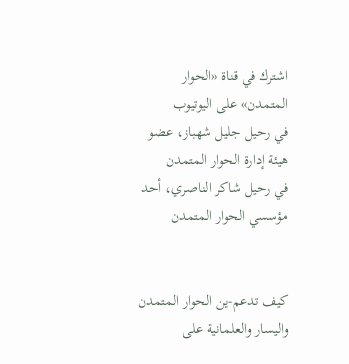اشترك في قناة «الحوار المتمدن» على اليوتيوب
في رحيل جليل شهباز، عضو هيئة إدارة الحوار المتمدن
في رحيل شاكر الناصري، أحد مؤسسي الحوار المتمدن


كيف تدعم-ين الحوار المتمدن واليسار والعلمانية على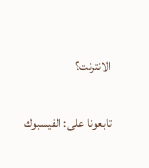الانترنت؟

تابعونا على: الفيسبوك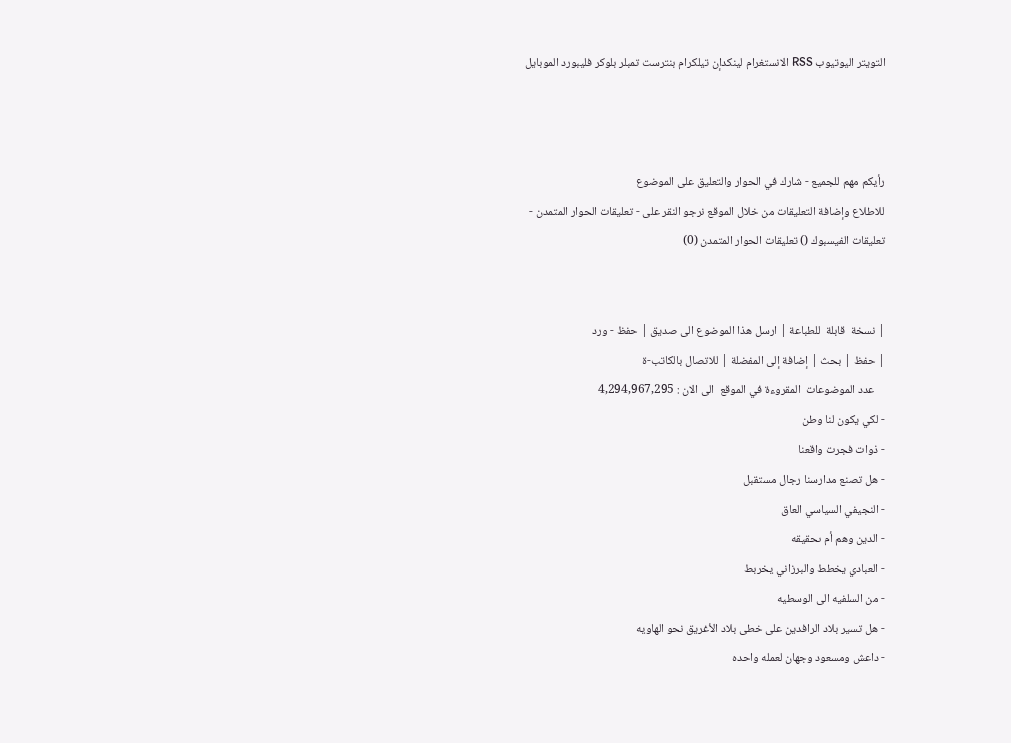التويتر اليوتيوب RSS الانستغرام لينكدإن تيلكرام بنترست تمبلر بلوكر فليبورد الموبايل



رأيكم مهم للجميع - شارك في الحوار والتعليق على الموضوع
للاطلاع وإضافة التعليقات من خلال الموقع نرجو النقر على - تعليقات الحوار المتمدن -
تعليقات الفيسبوك () تعليقات الحوار المتمدن (0)


| نسخة  قابلة  للطباعة | ارسل هذا الموضوع الى صديق | حفظ - ورد
| حفظ | بحث | إضافة إلى المفضلة | للاتصال بالكاتب-ة
    عدد الموضوعات  المقروءة في الموقع  الى الان : 4,294,967,295
- لكي يكون لنا وطن
- ذوات فجرت واقعنا
- هل تصنع مدارسنا رجال مستقبل
- النجيفي السياسي العاق
- الدين وهم أم ىحقيقه
- العبادي يخطط والبرزاني يخربط
- من السلفيه الى الوسطيه
- هل تسير بلاد الرافدين على خطى بلاد الأغريق نحو الهاويه
- داعش ومسعود وجهان لعمله واحده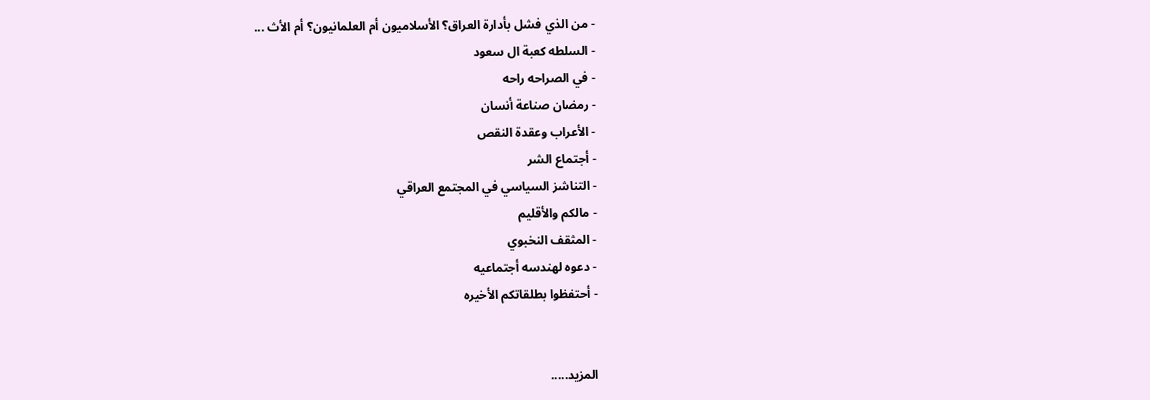- من الذي فشل بأدارة العراق؟ الأسلاميون أم العلمانيون؟ أم الأث ...
- السلطه كعبة ال سعود
- في الصراحه راحه
- رمضان صناعة أنسان
- الأعراب وعقدة النقص
- أجتماع الشر
- التناشز السياسي في المجتمع العراقي
- مالكم والأقليم
- المثقف النخبوي
- دعوه لهندسه أجتماعيه
- أحتفظوا بطلقاتكم الأخيره


المزيد.....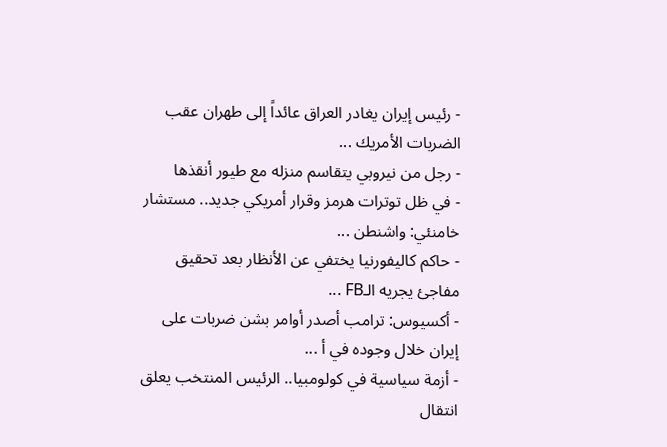- رئيس إيران يغادر العراق عائداً إلى طهران عقب الضربات الأمريك ...
- رجل من نيروبي يتقاسم منزله مع طيور أنقذها
- في ظل توترات هرمز وقرار أمريكي جديد.. مستشار خامنئي: واشنطن ...
- حاكم كاليفورنيا يختفي عن الأنظار بعد تحقيق مفاجئ يجريه الـFB ...
- أكسيوس: ترامب أصدر أوامر بشن ضربات على إيران خلال وجوده في أ ...
- أزمة سياسية في كولومبيا.. الرئيس المنتخب يعلق انتقال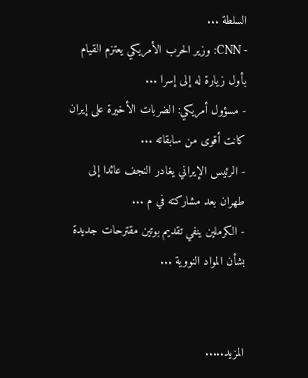السلطة ...
- CNN: وزير الحرب الأمريكي يعتزم القيام بأول زيارة له إلى إسرا ...
- مسؤول أمريكي: الضربات الأخيرة على إيران كانت أقوى من سابقاته ...
- الرئيس الإيراني يغادر النجف عائدا إلى طهران بعد مشاركته في م ...
- الكرملين ينفي تقديم بوتين مقترحات جديدة بشأن المواد النووية ...


المزيد.....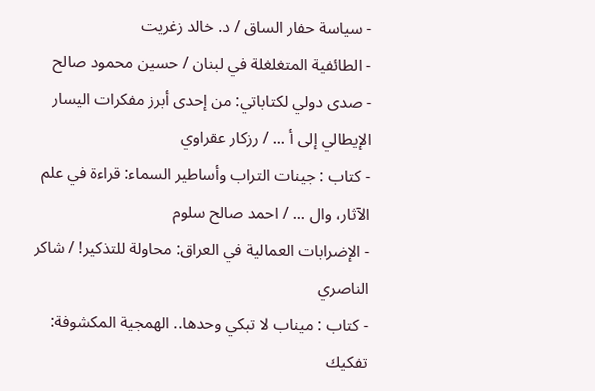- سياسة حفار الساق / د. خالد زغريت
- الطائفية المتغلغلة في لبنان / حسين محمود صالح
- صدى دولي لكتاباتي: من إحدى أبرز مفكرات اليسار الإيطالي إلى أ ... / رزكار عقراوي
- كتاب : جينات التراب وأساطير السماء: قراءة في علم الآثار، وال ... / احمد صالح سلوم
- الإضرابات العمالية في العراق: محاولة للتذكير! / شاكر الناصري
- كتاب : ميناب لا تبكي وحدها.. الهمجية المكشوفة: تفكيك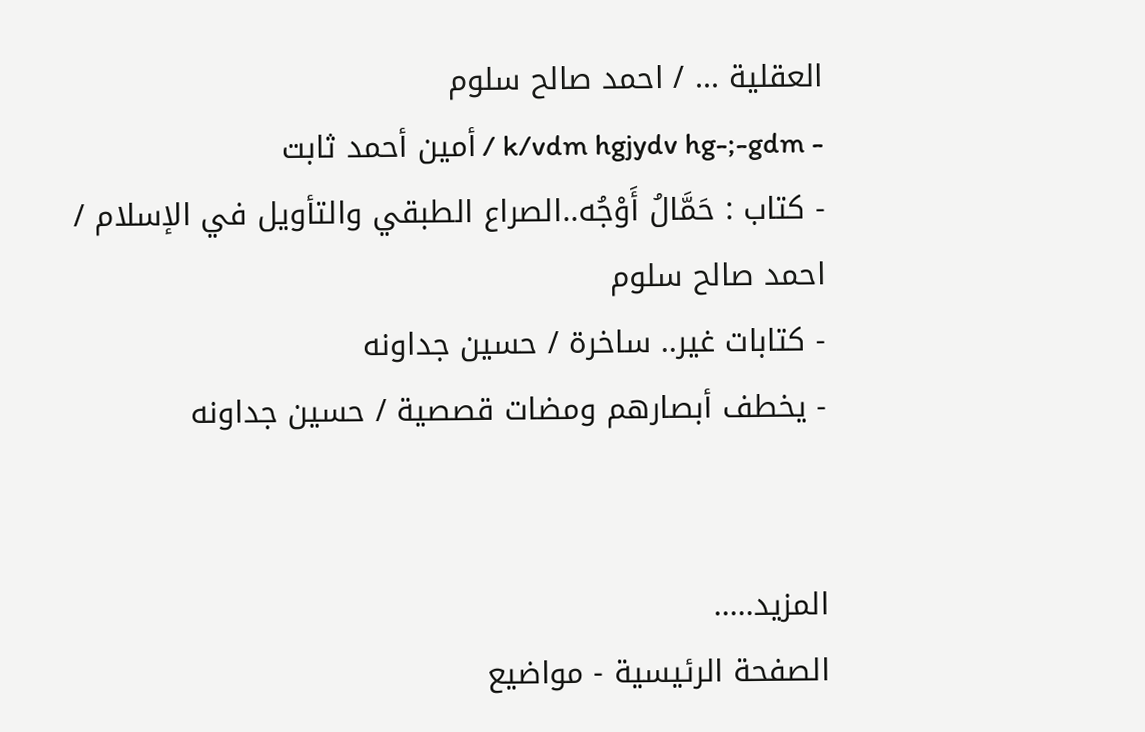العقلية ... / احمد صالح سلوم
- k/vdm hgjydv hg-;-gdm / أمين أحمد ثابت
- كتاب : حَمَّالُ أَوْجُه..الصراع الطبقي والتأويل في الإسلام / احمد صالح سلوم
- كتابات غير.. ساخرة / حسين جداونه
- يخطف أبصارهم ومضات قصصية / حسين جداونه


المزيد.....
الصفحة الرئيسية - مواضيع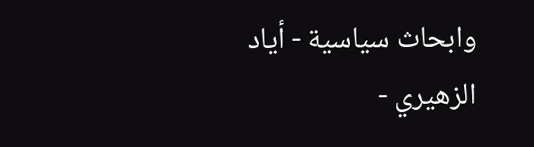وابحاث سياسية - أياد الزهيري -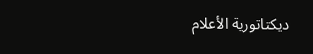ديكتاتورية الأعلام